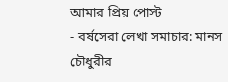আমার প্রিয় পোস্ট
- বর্ষসেরা লেখা সমাচার: মানস চৌধুরীর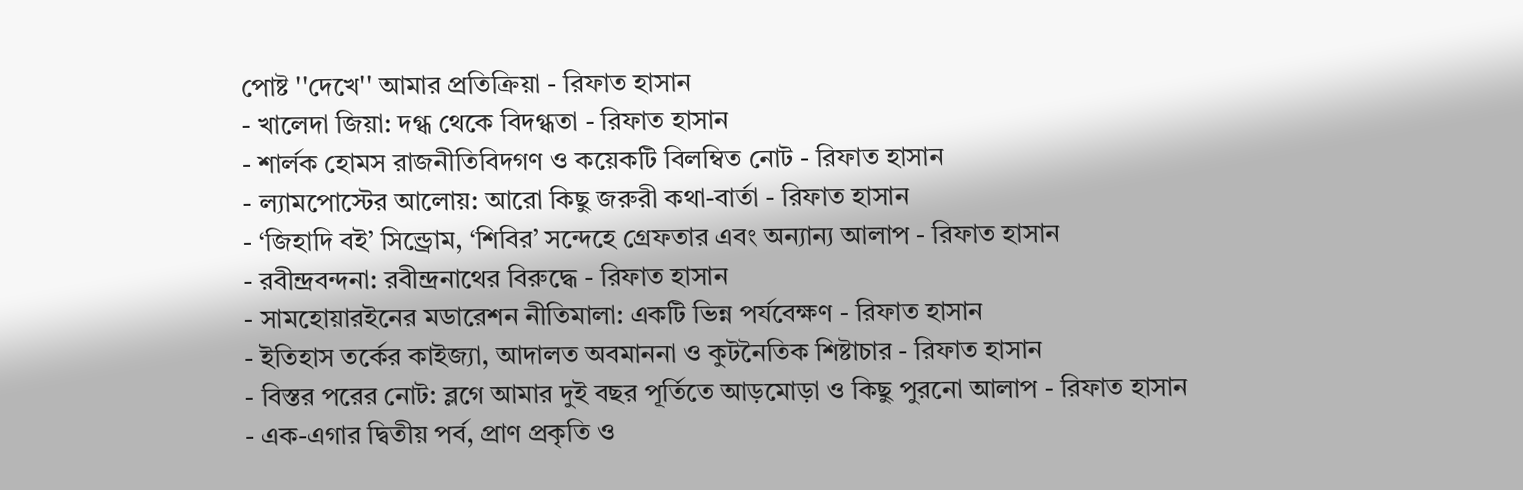পোষ্ট ''দেখে'' আমার প্রতিক্রিয়া - রিফাত হাসান
- খালেদা জিয়া: দগ্ধ থেকে বিদগ্ধতা - রিফাত হাসান
- শার্লক হোমস রাজনীতিবিদগণ ও কয়েকটি বিলম্বিত নোট - রিফাত হাসান
- ল্যামপোস্টের আলোয়: আরো কিছু জরুরী কথা-বার্তা - রিফাত হাসান
- ‘জিহাদি বই’ সিন্ড্রোম, ‘শিবির’ সন্দেহে গ্রেফতার এবং অন্যান্য আলাপ - রিফাত হাসান
- রবীন্দ্রবন্দনা: রবীন্দ্রনাথের বিরুদ্ধে - রিফাত হাসান
- সামহোয়ারইনের মডারেশন নীতিমালা: একটি ভিন্ন পর্যবেক্ষণ - রিফাত হাসান
- ইতিহাস তর্কের কাইজ্যা, আদালত অবমাননা ও কুটনৈতিক শিষ্টাচার - রিফাত হাসান
- বিস্তর পরের নোট: ব্লগে আমার দুই বছর পূর্তিতে আড়মোড়া ও কিছু পুরনো আলাপ - রিফাত হাসান
- এক-এগার দ্বিতীয় পর্ব, প্রাণ প্রকৃতি ও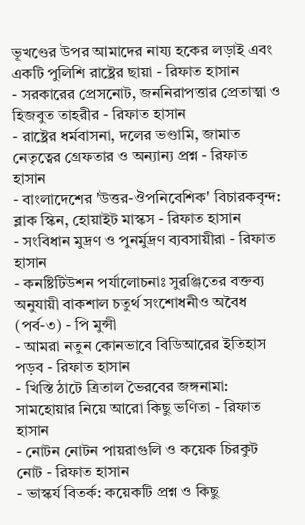ভূখণ্ডের উপর আমাদের নায্য হকের লড়াই এবং একটি পুলিশি রাষ্ট্রের ছায়া - রিফাত হাসান
- সরকারের প্রেসনোট, জননিরাপত্তার প্রেতাত্মা ও হিজবুত তাহরীর - রিফাত হাসান
- রাষ্ট্রের ধর্মবাসনা, দলের ভণ্ডামি, জামাত নেতৃত্বের গ্রেফতার ও অন্যান্য প্রশ্ন - রিফাত হাসান
- বাংলাদেশের 'উত্তর-ঔপনিবেশিক' বিচারকবৃন্দ: ব্লাক স্কিন, হোয়াইট মাস্কস - রিফাত হাসান
- সংবিধান মুদ্রণ ও পুনর্মুদ্রণ ব্যবসায়ীরা - রিফাত হাসান
- কনষ্টিটিউশন পর্যালোচনাঃ সুরঞ্জিতের বক্তব্য অনুযায়ী বাকশাল চতুর্থ সংশোধনীও অবৈধ (পর্ব-৩) - পি মুন্সী
- আমরা নতুন কোনভাবে বিডিআরের ইতিহাস পড়ব - রিফাত হাসান
- খিস্তি ঠাটে ত্রিতাল ভৈরবের জঙ্গনামা: সামহোয়ার নিয়ে আরো কিছু ভণিতা - রিফাত হাসান
- নোটন নোটন পায়রাগুলি ও কয়েক চিরকুট নোট - রিফাত হাসান
- ভাস্কর্য বিতর্ক: কয়েকটি প্রশ্ন ও কিছু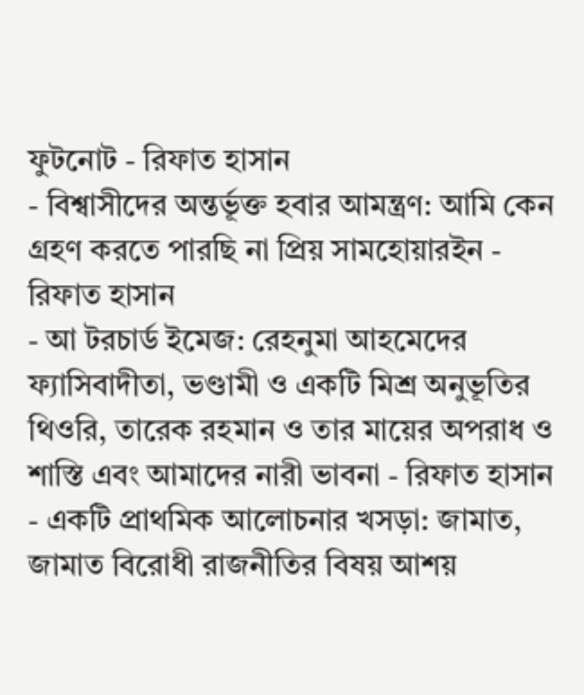ফুটনোট - রিফাত হাসান
- বিশ্বাসীদের অন্তর্ভূক্ত হবার আমন্ত্রণ: আমি কেন গ্রহণ করতে পারছি না প্রিয় সামহোয়ারইন - রিফাত হাসান
- আ টরচার্ড ইমেজ: রেহনুমা আহমেদের ফ্যাসিবাদীতা, ভণ্ডামী ও একটি মিশ্র অনুভূতির থিওরি, তারেক রহমান ও তার মায়ের অপরাধ ও শাস্তি এবং আমাদের নারী ভাবনা - রিফাত হাসান
- একটি প্রাথমিক আলোচনার খসড়া: জামাত, জামাত বিরোধী রাজনীতির বিষয় আশয়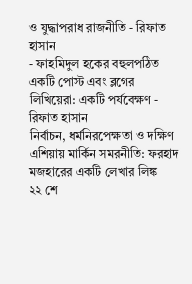ও যুদ্ধাপরাধ রাজনীতি - রিফাত হাসান
- ফাহমিদুল হকের বহুলপঠিত একটি পোস্ট এবং ব্লগের লিখিয়েরা: একটি পর্যবেক্ষণ - রিফাত হাসান
নির্বাচন, ধর্মনিরপেক্ষতা ও দক্ষিণ এশিয়ায় মার্কিন সমরনীতি: ফরহাদ মজহারের একটি লেখার লিঙ্ক
২২ শে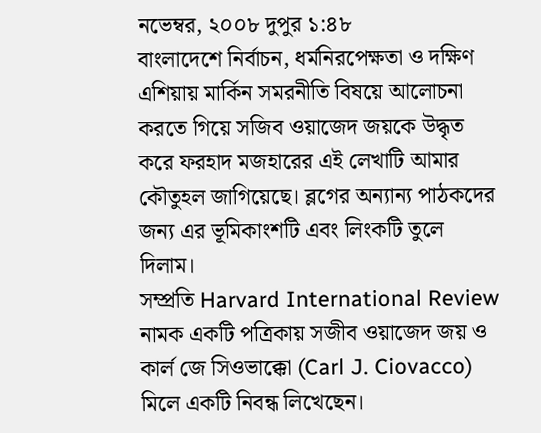নভেম্বর, ২০০৮ দুপুর ১:৪৮
বাংলাদেশে নির্বাচন, ধর্মনিরপেক্ষতা ও দক্ষিণ এশিয়ায় মার্কিন সমরনীতি বিষয়ে আলোচনা করতে গিয়ে সজিব ওয়াজেদ জয়কে উদ্ধৃত করে ফরহাদ মজহারের এই লেখাটি আমার কৌতুহল জাগিয়েছে। ব্লগের অন্যান্য পাঠকদের জন্য এর ভূমিকাংশটি এবং লিংকটি তুলে দিলাম।
সম্প্রতি Harvard International Review নামক একটি পত্রিকায় সজীব ওয়াজেদ জয় ও কার্ল জে সিওভাক্কো (Carl J. Ciovacco) মিলে একটি নিবন্ধ লিখেছেন।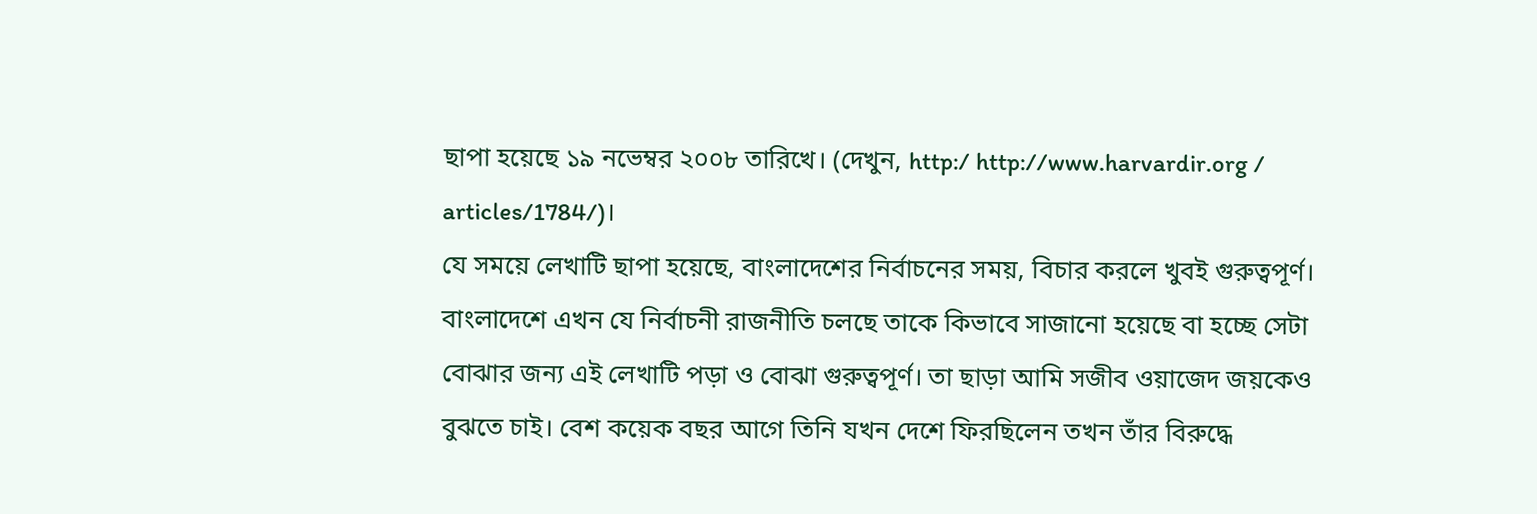ছাপা হয়েছে ১৯ নভেম্বর ২০০৮ তারিখে। (দেখুন, http:/ http://www.harvardir.org / articles/1784/)।
যে সময়ে লেখাটি ছাপা হয়েছে, বাংলাদেশের নির্বাচনের সময়, বিচার করলে খুবই গুরুত্বপূর্ণ। বাংলাদেশে এখন যে নির্বাচনী রাজনীতি চলছে তাকে কিভাবে সাজানো হয়েছে বা হচ্ছে সেটা বোঝার জন্য এই লেখাটি পড়া ও বোঝা গুরুত্বপূর্ণ। তা ছাড়া আমি সজীব ওয়াজেদ জয়কেও বুঝতে চাই। বেশ কয়েক বছর আগে তিনি যখন দেশে ফিরছিলেন তখন তাঁর বিরুদ্ধে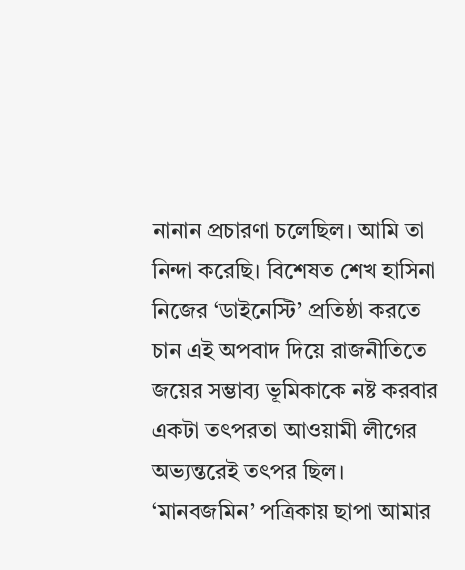নানান প্রচারণা চলেছিল। আমি তা নিন্দা করেছি। বিশেষত শেখ হাসিনা নিজের ‘ডাইনেস্টি’ প্রতিষ্ঠা করতে চান এই অপবাদ দিয়ে রাজনীতিতে জয়ের সম্ভাব্য ভূমিকাকে নষ্ট করবার একটা তৎপরতা আওয়ামী লীগের অভ্যন্তরেই তৎপর ছিল। ‘মানবজমিন’ পত্রিকায় ছাপা আমার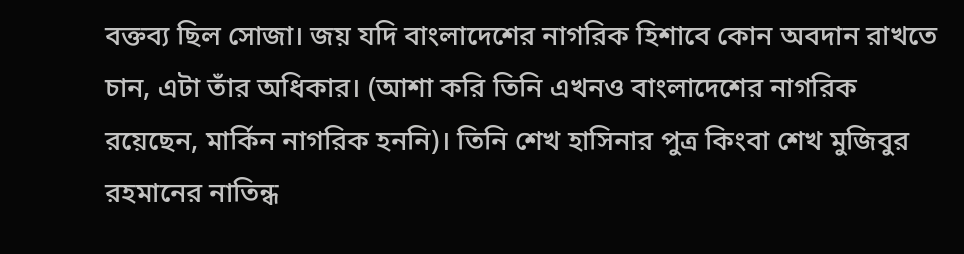বক্তব্য ছিল সোজা। জয় যদি বাংলাদেশের নাগরিক হিশাবে কোন অবদান রাখতে চান, এটা তাঁর অধিকার। (আশা করি তিনি এখনও বাংলাদেশের নাগরিক রয়েছেন, মার্কিন নাগরিক হননি)। তিনি শেখ হাসিনার পুত্র কিংবা শেখ মুজিবুর রহমানের নাতিন্ধ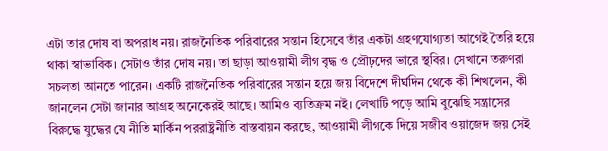এটা তার দোষ বা অপরাধ নয়। রাজনৈতিক পরিবারের সন্তান হিসেবে তাঁর একটা গ্রহণযোগ্যতা আগেই তৈরি হয়ে থাকা স্বাভাবিক। সেটাও তাঁর দোষ নয়। তা ছাড়া আওয়ামী লীগ বৃদ্ধ ও প্রৌঢ়দের ভারে স্থবির। সেখানে তরুণরা সচলতা আনতে পারেন। একটি রাজনৈতিক পরিবারের সন্তান হয়ে জয় বিদেশে দীর্ঘদিন থেকে কী শিখলেন, কী জানলেন সেটা জানার আগ্রহ অনেকেরই আছে। আমিও ব্যতিক্রম নই। লেখাটি পড়ে আমি বুঝেছি সন্ত্রাসের বিরুদ্ধে যুদ্ধের যে নীতি মার্কিন পররাষ্ট্রনীতি বাস্তবায়ন করছে, আওয়ামী লীগকে দিয়ে সজীব ওয়াজেদ জয় সেই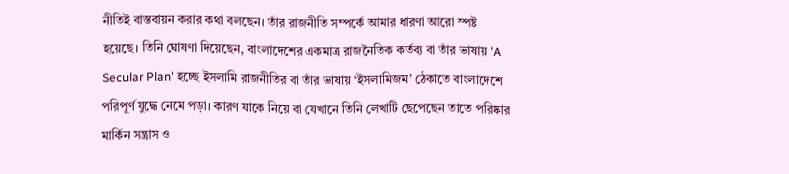নীতিই বাস্তবায়ন করার কথা বলছেন। তাঁর রাজনীতি সম্পর্কে আমার ধারণা আরো স্পষ্ট হয়েছে। তিনি ঘোষণা দিয়েছেন, বাংলাদেশের একমাত্র রাজনৈতিক কর্তব্য বা তাঁর ভাষায় 'A Secular Plan' হচ্ছে ইসলামি রাজনীতির বা তাঁর ভাষায় ‘ইসলামিজম’ ঠেকাতে বাংলাদেশে পরিপূর্ণ যুদ্ধে নেমে পড়া। কারণ যাকে নিয়ে বা যেখানে তিনি লেখাটি ছেপেছেন তাতে পরিষ্কার মার্কিন সন্ত্রাস ও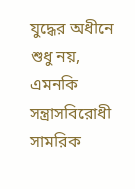যুদ্ধের অধীনে শুধু নয়, এমনকি সন্ত্রাসবিরোধী সামরিক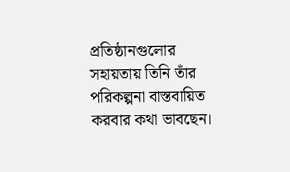প্রতিষ্ঠানগুলোর সহায়তায় তিনি তাঁর পরিকল্পনা বাস্তবায়িত করবার কথা ভাবছেন।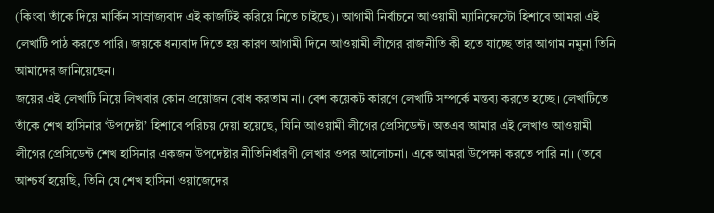(কিংবা তাঁকে দিয়ে মার্কিন সাম্রাজ্যবাদ এই কাজটিই করিয়ে নিতে চাইছে)। আগামী নির্বাচনে আওয়ামী ম্যানিফেস্টো হিশাবে আমরা এই লেখাটি পাঠ করতে পারি। জয়কে ধন্যবাদ দিতে হয় কারণ আগামী দিনে আওয়ামী লীগের রাজনীতি কী হতে যাচ্ছে তার আগাম নমুনা তিনি আমাদের জানিয়েছেন।
জয়ের এই লেখাটি নিয়ে লিখবার কোন প্রয়োজন বোধ করতাম না। বেশ কয়েকট কারণে লেখাটি সম্পর্কে মন্তব্য করতে হচ্ছে। লেখাটিতে তাঁকে শেখ হাসিনার ‘উপদেষ্টা’ হিশাবে পরিচয় দেয়া হয়েছে, যিনি আওয়ামী লীগের প্রেসিডেন্ট। অতএব আমার এই লেখাও আওয়ামী লীগের প্রেসিডেন্ট শেখ হাসিনার একজন উপদেষ্টার নীতিনির্ধারণী লেখার ওপর আলোচনা। একে আমরা উপেক্ষা করতে পারি না। (তবে আশ্চর্য হয়েছি, তিনি যে শেখ হাসিনা ওয়াজেদের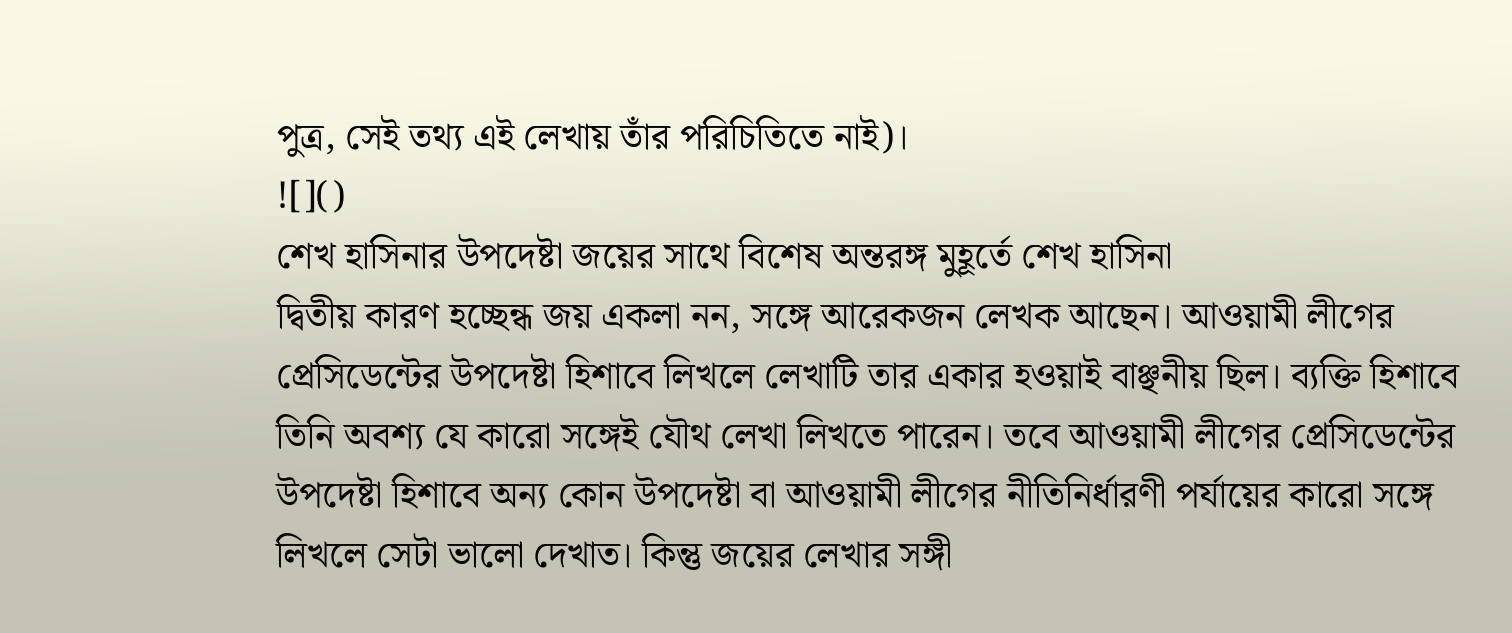পুত্র, সেই তথ্য এই লেখায় তাঁর পরিচিতিতে নাই)।
![]()
শেখ হাসিনার উপদেষ্টা জয়ের সাথে বিশেষ অন্তরঙ্গ মুহূর্তে শেখ হাসিনা
দ্বিতীয় কারণ হচ্ছেন্ধ জয় একলা নন, সঙ্গে আরেকজন লেখক আছেন। আওয়ামী লীগের প্রেসিডেন্টের উপদেষ্টা হিশাবে লিখলে লেখাটি তার একার হওয়াই বাঞ্ছনীয় ছিল। ব্যক্তি হিশাবে তিনি অবশ্য যে কারো সঙ্গেই যৌথ লেখা লিখতে পারেন। তবে আওয়ামী লীগের প্রেসিডেন্টের উপদেষ্টা হিশাবে অন্য কোন উপদেষ্টা বা আওয়ামী লীগের নীতিনির্ধারণী পর্যায়ের কারো সঙ্গে লিখলে সেটা ভালো দেখাত। কিন্তু জয়ের লেখার সঙ্গী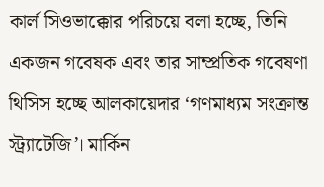কার্ল সিওভাক্কোর পরিচয়ে বলা হচ্ছে, তিনি একজন গবেষক এবং তার সাম্প্রতিক গবেষণা থিসিস হচ্ছে আলকায়েদার ‘গণমাধ্যম সংক্রান্ত স্ট্র্যাটেজি’। মার্কিন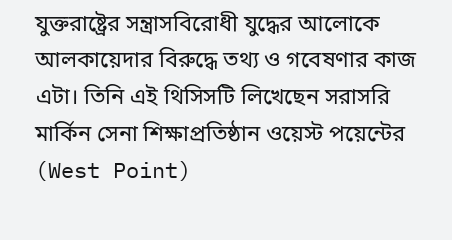যুক্তরাষ্ট্রের সন্ত্রাসবিরোধী যুদ্ধের আলোকে আলকায়েদার বিরুদ্ধে তথ্য ও গবেষণার কাজ এটা। তিনি এই থিসিসটি লিখেছেন সরাসরি মার্কিন সেনা শিক্ষাপ্রতিষ্ঠান ওয়েস্ট পয়েন্টের (West Point)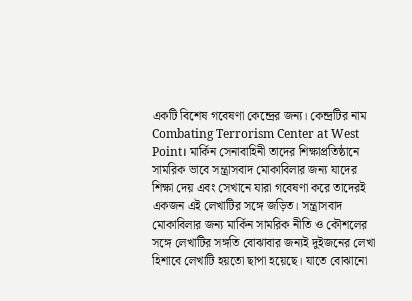একটি বিশেষ গবেষণা কেন্দ্রের জন্য। কেন্দ্রটির নাম Combating Terrorism Center at West Point। মার্কিন সেনাবাহিনী তাদের শিক্ষাপ্রতিষ্ঠানে সামরিক ভাবে সন্ত্রাসবাদ মোকাবিলার জন্য যাদের শিক্ষা দেয় এবং সেখানে যারা গবেষণা করে তাদেরই একজন এই লেখাটির সঙ্গে জড়িত। সন্ত্রাসবাদ মোকাবিলার জন্য মার্কিন সামরিক নীতি ও কৌশলের সঙ্গে লেখাটির সঙ্গতি বোঝাবার জন্যই দুইজনের লেখা হিশাবে লেখাটি হয়তো ছাপা হয়েছে। যাতে বোঝানো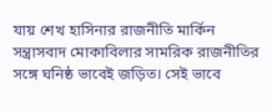যায় শেখ হাসিনার রাজনীতি মার্কিন সন্ত্রাসবাদ মোকাবিলার সামরিক রাজনীতির সঙ্গে ঘনিষ্ঠ ভাবেই জড়িত। সেই ভাবে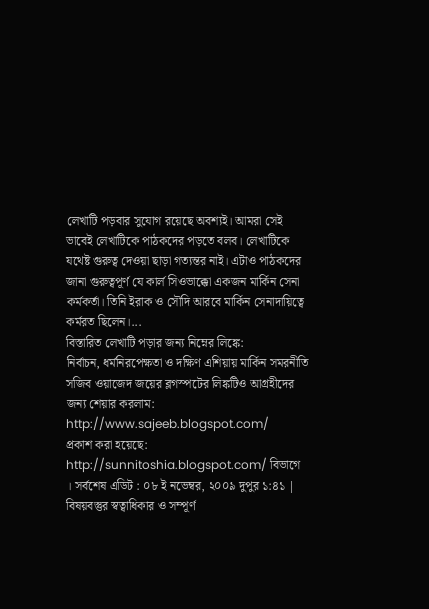লেখাটি পড়বার সুযোগ রয়েছে অবশ্যই। আমরা সেই ভাবেই লেখাটিকে পাঠকদের পড়তে বলব। লেখাটিকে যথেষ্ট গুরুত্ব দেওয়া ছাড়া গত্যন্তর নাই। এটাও পাঠকদের জানা গুরুত্বপূর্ণ যে কার্ল সিওভাক্কো একজন মার্কিন সেনা কর্মকর্তা। তিনি ইরাক ও সৌদি আরবে মার্কিন সেনাদায়িত্বে কর্মরত ছিলেন।...
বিস্তারিত লেখাটি পড়ার জন্য নিম্নের লিঙ্কে:
নির্বাচন, ধর্মনিরপেক্ষতা ও দক্ষিণ এশিয়ায় মার্কিন সমরনীতি
সজিব ওয়াজেদ জয়ের ব্লগস্পটের লিঙ্কটিও আগ্রহীদের জন্য শেয়ার করলাম: http://www.sajeeb.blogspot.com/
প্রকাশ করা হয়েছে: http://sunnitoshia.blogspot.com/ বিভাগে । সর্বশেষ এডিট : ০৮ ই নভেম্বর, ২০০৯ দুপুর ১:৪১ | বিষয়বস্তুর স্বত্বাধিকার ও সম্পূর্ণ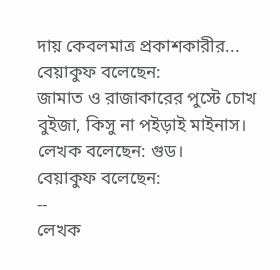দায় কেবলমাত্র প্রকাশকারীর...
বেয়াকুফ বলেছেন:
জামাত ও রাজাকারের পুস্টে চোখ বুইজা, কিসু না পইড়াই মাইনাস।
লেখক বলেছেন: গুড।
বেয়াকুফ বলেছেন:
--
লেখক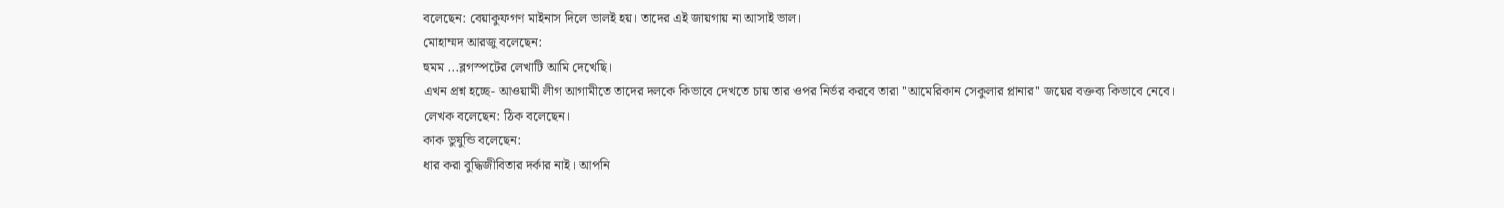বলেছেন: বেয়াকুফগণ মাইনাস দিলে ভালই হয়। তাদের এই জায়গায় না আসাই ভাল।
মোহাম্মদ আরজু বলেছেন:
হুমম ...ব্লগস্পটের লেখাটি আমি দেখেছি।
এখন প্রশ্ন হচ্ছে- আওয়ামী লীগ আগামীতে তাদের দলকে কিভাবে দেখতে চায় তার ওপর নির্ভর করবে তারা ''আমেরিকান সেকুলার প্লানার'' জয়ের বক্তব্য কিভাবে নেবে।
লেখক বলেছেন: ঠিক বলেছেন।
কাক ভুষুন্ডি বলেছেন:
ধার করা বুদ্ধিজীবিতার দর্কার নাই। আপনি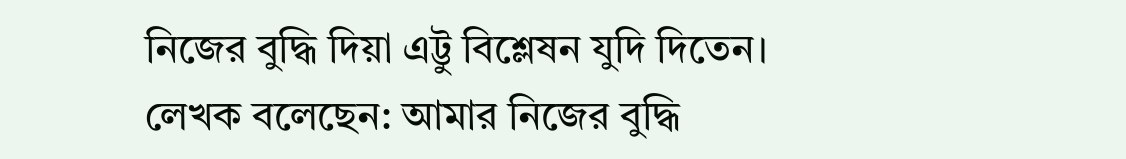নিজের বুদ্ধি দিয়া এট্টু বিশ্লেষন যুদি দিতেন।
লেখক বলেছেন: আমার নিজের বুদ্ধি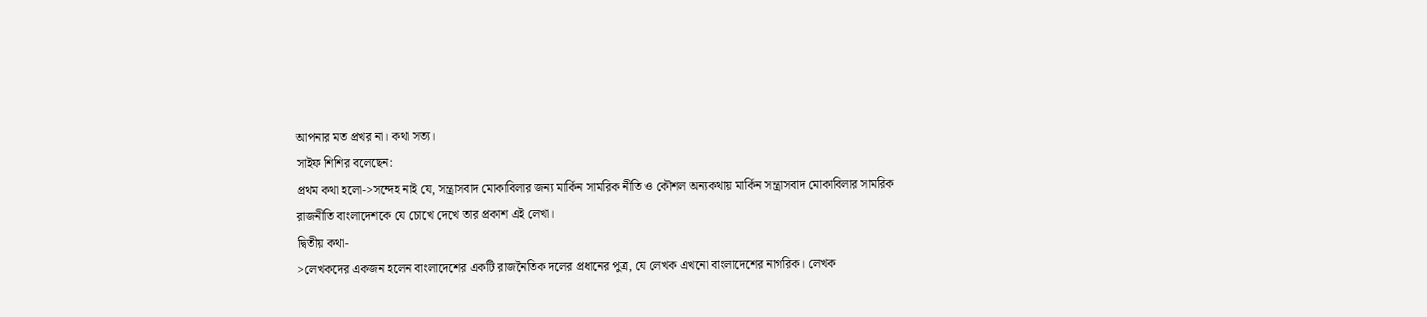আপনার মত প্রখর না। কথা সত্য।
সাইফ শিশির বলেছেন:
প্রথম কথা হলো->সন্দেহ নাই যে, সন্ত্রাসবাদ মোকাবিলার জন্য মার্কিন সামরিক নীতি ও কৌশল অন্যকথায় মার্কিন সন্ত্রাসবাদ মোকাবিলার সামরিক রাজনীতি বাংলাদেশকে যে চোখে দেখে তার প্রকাশ এই লেখা।
দ্বিতীয় কথা-
>লেখকদের একজন হলেন বাংলাদেশের একটি রাজনৈতিক দলের প্রধানের পুত্র, যে লেখক এখনো বাংলাদেশের নাগরিক। লেখক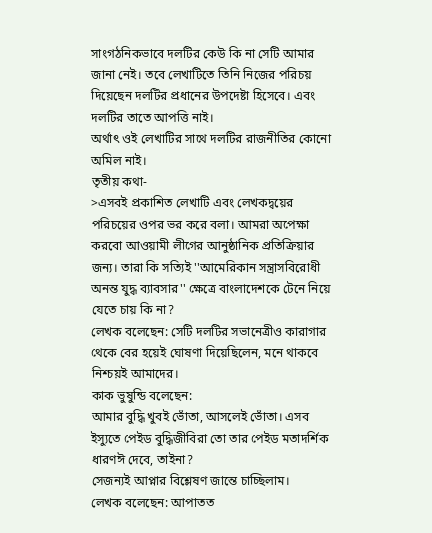সাংগঠনিকভাবে দলটির কেউ কি না সেটি আমার জানা নেই। তবে লেখাটিতে তিনি নিজের পরিচয় দিয়েছেন দলটির প্রধানের উপদেষ্টা হিসেবে। এবং দলটির তাতে আপত্তি নাই।
অর্থাৎ ওই লেখাটির সাথে দলটির রাজনীতির কোনো অমিল নাই।
তৃতীয় কথা-
>এসবই প্রকাশিত লেখাটি এবং লেখকদ্বয়ের পরিচয়ের ওপর ভর করে বলা। আমরা অপেক্ষা করবো আওয়ামী লীগের আনুষ্ঠানিক প্রতিক্রিয়ার জন্য। তারা কি সত্যিই ''আমেরিকান সন্ত্রাসবিরোধী অনন্ত যুদ্ধ ব্যাবসার'' ক্ষেত্রে বাংলাদেশকে টেনে নিয়ে যেতে চায় কি না?
লেখক বলেছেন: সেটি দলটির সভানেত্রীও কারাগার থেকে বের হয়েই ঘোষণা দিয়েছিলেন, মনে থাকবে নিশ্চয়ই আমাদের।
কাক ভুষুন্ডি বলেছেন:
আমার বুদ্ধি খুবই ভোঁতা, আসলেই ভোঁতা। এসব ইস্যুতে পেইড বুদ্ধিজীবিরা তো তার পেইড মতাদর্শিক ধারণঈ দেবে, তাইনা?
সেজন্যই আপ্নার বিশ্লেষণ জান্তে চাচ্ছিলাম।
লেখক বলেছেন: আপাতত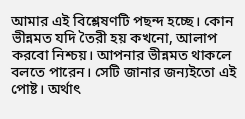আমার এই বিশ্লেষণটি পছন্দ হচ্ছে। কোন ভীন্নমত যদি তৈরী হয় কখনো, আলাপ করবো নিশ্চয়। আপনার ভীন্নমত থাকলে বলতে পারেন। সেটি জানার জন্যইতো এই পোষ্ট। অর্থাৎ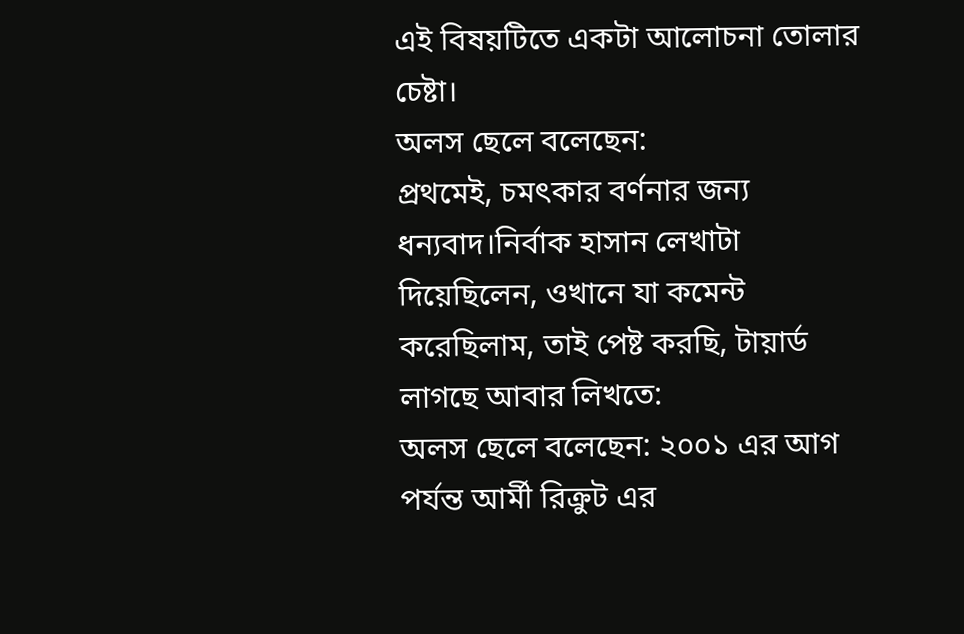এই বিষয়টিতে একটা আলোচনা তোলার চেষ্টা।
অলস ছেলে বলেছেন:
প্রথমেই, চমৎকার বর্ণনার জন্য ধন্যবাদ।নির্বাক হাসান লেখাটা দিয়েছিলেন, ওখানে যা কমেন্ট করেছিলাম, তাই পেষ্ট করছি, টায়ার্ড লাগছে আবার লিখতে:
অলস ছেলে বলেছেন: ২০০১ এর আগ পর্যন্ত আর্মী রিক্রুট এর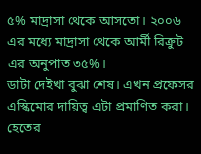৫% মাদ্রাসা থেকে আসতো। ২০০৬ এর মধ্যে মাদ্রাসা থেকে আর্মী রিক্রুট এর অনুপাত ৩৫%।
ডাটা দেইখা বুঝা শেষ। এখন প্রফেসর এস্কিমোর দায়িত্ব এটা প্রমাণিত করা।
হেতের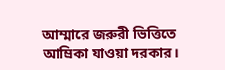আম্মারে জরুরী ভিত্তিতে আম্রিকা যাওয়া দরকার।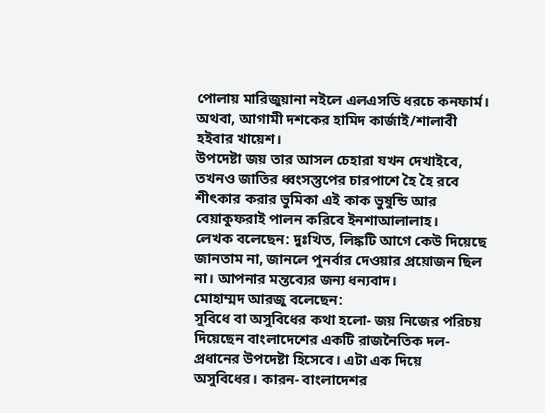পোলায় মারিজুয়ানা নইলে এলএসডি ধরচে কনফার্ম।
অথবা, আগামী দশকের হামিদ কার্জাই/শালাবী হইবার খায়েশ।
উপদেষ্টা জয় তার আসল চেহারা যখন দেখাইবে, তখনও জাতির ধ্বংসস্তুপের চারপাশে হৈ হৈ রবে শীৎকার করার ভুমিকা এই কাক ভুষুন্ডি আর বেয়াকুফরাই পালন করিবে ইনশাআলালাহ।
লেখক বলেছেন: দুঃখিত, লিঙ্কটি আগে কেউ দিয়েছে জানতাম না, জানলে পুনর্বার দেওয়ার প্রয়োজন ছিল না। আপনার মন্তব্যের জন্য ধন্যবাদ।
মোহাম্মদ আরজু বলেছেন:
সুবিধে বা অসুবিধের কথা হলো- জয় নিজের পরিচয় দিয়েছেন বাংলাদেশের একটি রাজনৈতিক দল-প্রধানের উপদেষ্টা হিসেবে। এটা এক দিয়ে অসুবিধের। কারন- বাংলাদেশর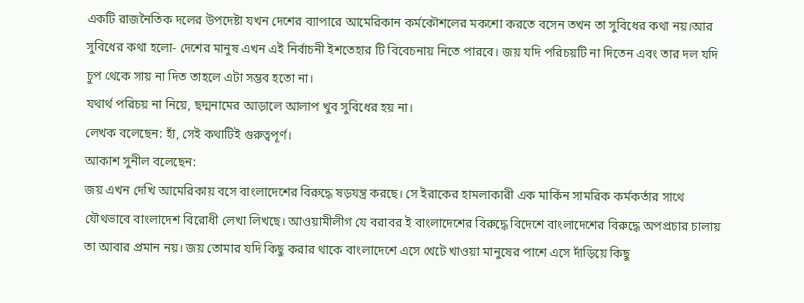একটি রাজনৈতিক দলের উপদেষ্টা যখন দেশের ব্যাপারে আমেরিকান কর্মকৌশলের মকশো করতে বসেন তখন তা সুবিধের কথা নয়।আর সুবিধের কথা হলো- দেশের মানুষ এখন এই নির্বাচনী ইশতেহার টি বিবেচনায় নিতে পারবে। জয় যদি পরিচয়টি না দিতেন এবং তার দল যদি চুপ থেকে সায় না দিত তাহলে এটা সম্ভব হতো না।
যথার্থ পরিচয় না নিয়ে, ছদ্মনামের আড়ালে আলাপ খুব সুবিধের হয় না।
লেখক বলেছেন: হাঁ, সেই কথাটিই গুরুত্বপূর্ণ।
আকাশ সুনীল বলেছেন:
জয় এখন দেখি আমেরিকায় বসে বাংলাদেশের বিরুদ্ধে ষড়যন্ত্র করছে। সে ইরাকের হামলাকারী এক মার্কিন সামরিক কর্মকর্তার সাথে যৌথভাবে বাংলাদেশ বিরোধী লেখা লিখছে। আওয়ামীলীগ যে বরাবর ই বাংলাদেশের বিরুদ্ধে বিদেশে বাংলাদেশের বিরুদ্ধে অপপ্রচার চালায় তা আবার প্রমান নয়। জয় তোমার যদি কিছু করার থাকে বাংলাদেশে এসে খেটে খাওয়া মানুষের পাশে এসে দাঁড়িয়ে কিছু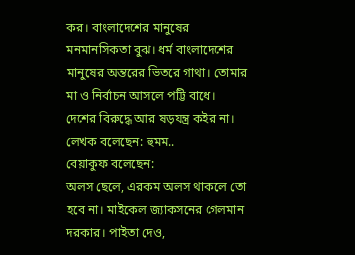কর। বাংলাদেশের মানুষের মনমানসিকতা বুঝ। ধর্ম বাংলাদেশের মানুষের অন্তরের ভিতরে গাথা। তোমার মা ও নির্বাচন আসলে পট্টি বাধে।
দেশের বিরুদ্ধে আর ষড়যন্ত্র কইর না।
লেখক বলেছেন: হুমম..
বেয়াকুফ বলেছেন:
অলস ছেলে, এরকম অলস থাকলে তো হবে না। মাইকেল জ্যাকসনের গেলমান দরকার। পাইতা দেও,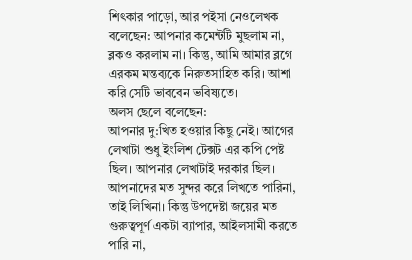শিৎকার পাড়ো, আর পইসা নেওলেখক বলেছেন: আপনার কমেন্টটি মুছলাম না, ব্লকও করলাম না। কিন্তু, আমি আমার ব্লগে এরকম মন্তব্যকে নিরুতসাহিত করি। আশা করি সেটি ভাববেন ভবিষ্যতে।
অলস ছেলে বলেছেন:
আপনার দু:খিত হওয়ার কিছু নেই। আগের লেখাটা শুধু ইংলিশ টেক্সট এর কপি পেষ্ট ছিল। আপনার লেখাটাই দরকার ছিল। আপনাদের মত সুন্দর করে লিখতে পারিনা, তাই লিখিনা। কিন্তু উপদেষ্টা জয়ের মত গুরুত্বপূর্ণ একটা ব্যাপার, আইলসামী করতে পারি না,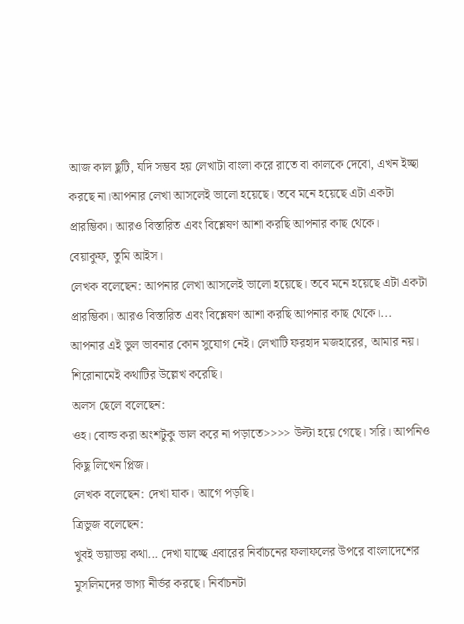আজ কাল ছুটি, যদি সম্ভব হয় লেখাটা বাংলা করে রাতে বা কালকে দেবো, এখন ইচ্ছা করছে না।আপনার লেখা আসলেই ভালো হয়েছে। তবে মনে হয়েছে এটা একটা প্রারম্ভিকা। আরও বিস্তারিত এবং বিশ্লেষণ আশা করছি আপনার কাছ থেকে।
বেয়াকুফ, তুমি আইস।
লেখক বলেছেন: আপনার লেখা আসলেই ভালো হয়েছে। তবে মনে হয়েছে এটা একটা প্রারম্ভিকা। আরও বিস্তারিত এবং বিশ্লেষণ আশা করছি আপনার কাছ থেকে।...
আপনার এই ভুল ভাবনার কোন সুযোগ নেই। লেখাটি ফরহাদ মজহারের, আমার নয়। শিরোনামেই কথাটির উল্লেখ করেছি।
অলস ছেলে বলেছেন:
ওহ। বোল্ড করা অংশটুকু ভাল করে না পড়াতে>>>> উল্টা হয়ে গেছে। সরি। আপনিও কিছু লিখেন প্লিজ।
লেখক বলেছেন: দেখা যাক। আগে পড়ছি।
ত্রিভুজ বলেছেন:
খুবই ভয়াভয় কথা... দেখা যাচ্ছে এবারের নির্বাচনের ফলাফলের উপরে বাংলাদেশের মুসলিমদের ভাগ্য নীর্ভর করছে। নির্বাচনটা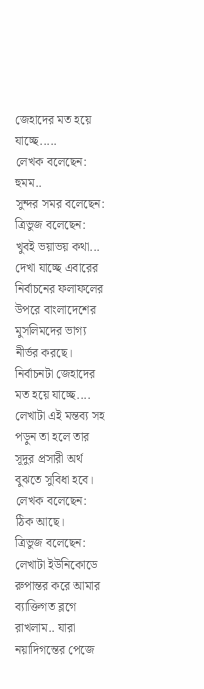জেহাদের মত হয়ে যাচ্ছে.....
লেখক বলেছেন: হুমম..
সুন্দর সমর বলেছেন:
ত্রিভুজ বলেছেন: খুবই ভয়াভয় কথা... দেখা যাচ্ছে এবারের নির্বাচনের ফলাফলের উপরে বাংলাদেশের মুসলিমদের ভাগ্য নীর্ভর করছে। নির্বাচনটা জেহাদের মত হয়ে যাচ্ছে.... লেখাটা এই মন্তব্য সহ পড়ুন তা হলে তার সূদুর প্রসারী অর্থ বুঝতে সুবিধা হবে।
লেখক বলেছেন: ঠিক আছে।
ত্রিভুজ বলেছেন:
লেখাটা ইউনিকোডে রুপান্তর করে আমার ব্যাক্তিগত ব্লগে রাখলাম.. যারা নয়াদিগন্তের পেজে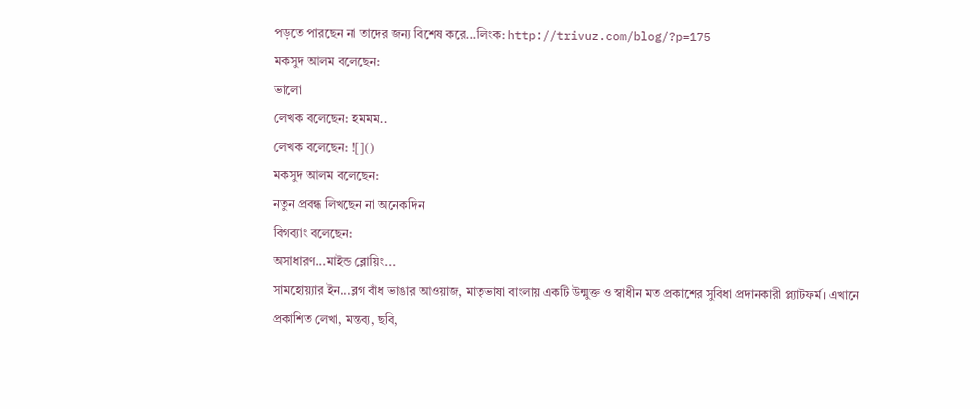পড়তে পারছেন না তাদের জন্য বিশেষ করে...লিংক: http://trivuz.com/blog/?p=175
মকসুদ আলম বলেছেন:
ভালো
লেখক বলেছেন: হমমম..
লেখক বলেছেন: ![]()
মকসুদ আলম বলেছেন:
নতুন প্রবন্ধ লিখছেন না অনেকদিন
বিগব্যাং বলেছেন:
অসাধারণ...মাইন্ড ব্লোয়িং...
সামহোয়্যার ইন...ব্লগ বাঁধ ভাঙার আওয়াজ, মাতৃভাষা বাংলায় একটি উন্মুক্ত ও স্বাধীন মত প্রকাশের সুবিধা প্রদানকারী প্ল্যাটফর্ম। এখানে প্রকাশিত লেখা, মন্তব্য, ছবি,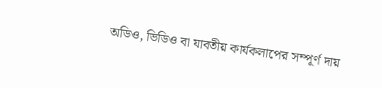অডিও, ভিডিও বা যাবতীয় কার্যকলাপের সম্পূর্ণ দায়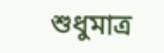শুধুমাত্র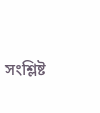সংশ্লিষ্ট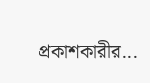প্রকাশকারীর...